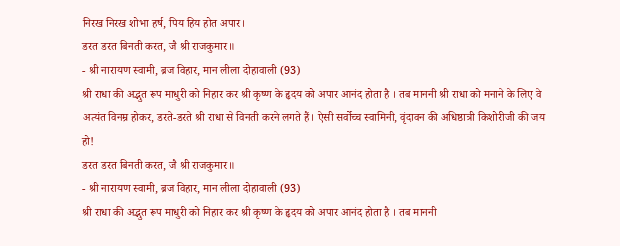निरख निरख शोभा हर्ष, पिय हिय होत अपार।
डरत डरत बिनती करत, जै श्री राजकुमार॥
- श्री नारायण स्वामी, ब्रज विहार, मान लीला दोहावाली (93)
श्री राधा की अद्भुत रूप माधुरी को निहार कर श्री कृष्ण के हृदय को अपार आनंद होता है । तब माननी श्री राधा को मनाने के लिए वे अत्यंत विनम्र होकर, डरते-डरते श्री राधा से विनती करने लगते हैं। ऐसी सर्वोच्च स्वामिनी, वृंदावन की अधिष्ठात्री किशोरीजी की जय हो!
डरत डरत बिनती करत, जै श्री राजकुमार॥
- श्री नारायण स्वामी, ब्रज विहार, मान लीला दोहावाली (93)
श्री राधा की अद्भुत रूप माधुरी को निहार कर श्री कृष्ण के हृदय को अपार आनंद होता है । तब माननी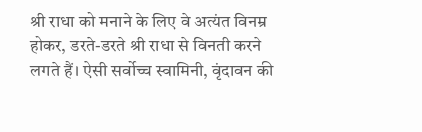श्री राधा को मनाने के लिए वे अत्यंत विनम्र होकर, डरते-डरते श्री राधा से विनती करने लगते हैं। ऐसी सर्वोच्च स्वामिनी, वृंदावन की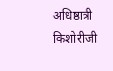अधिष्ठात्री किशोरीजी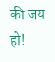की जय हो!